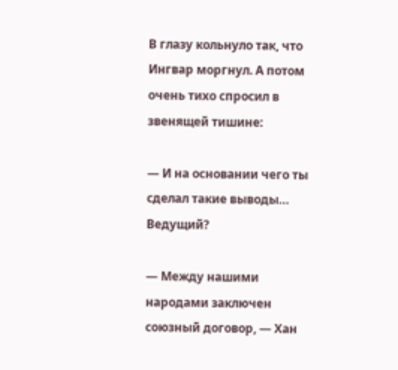В глазу кольнуло так, что Ингвар моргнул. А потом очень тихо спросил в звенящей тишине:

— И на основании чего ты сделал такие выводы… Ведущий?

— Между нашими народами заключен союзный договор, — Хан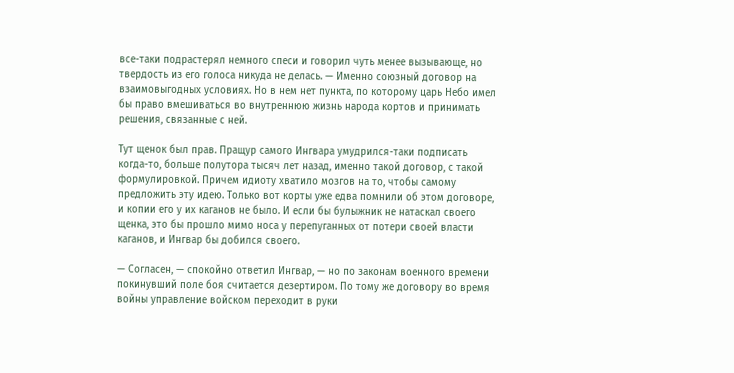все-таки подрастерял немного спеси и говорил чуть менее вызывающе, но твердость из его голоса никуда не делась. — Именно союзный договор на взаимовыгодных условиях. Но в нем нет пункта, по которому царь Небо имел бы право вмешиваться во внутреннюю жизнь народа кортов и принимать решения, связанные с ней.

Тут щенок был прав. Пращур самого Ингвара умудрился-таки подписать когда-то, больше полутора тысяч лет назад, именно такой договор, с такой формулировкой. Причем идиоту хватило мозгов на то, чтобы самому предложить эту идею. Только вот корты уже едва помнили об этом договоре, и копии его у их каганов не было. И если бы булыжник не натаскал своего щенка, это бы прошло мимо носа у перепуганных от потери своей власти каганов, и Ингвар бы добился своего.

— Согласен, — спокойно ответил Ингвар, — но по законам военного времени покинувший поле боя считается дезертиром. По тому же договору во время войны управление войском переходит в руки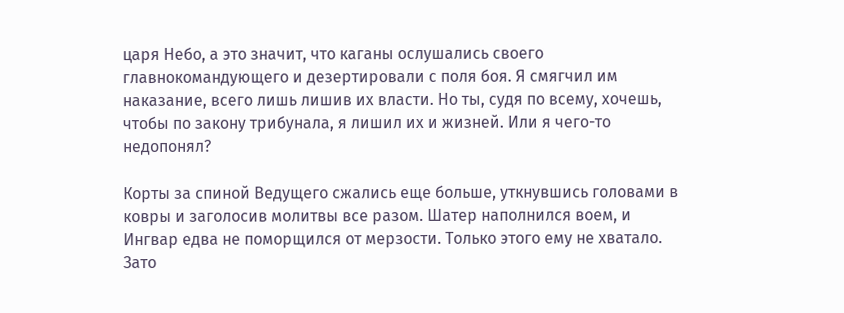царя Небо, а это значит, что каганы ослушались своего главнокомандующего и дезертировали с поля боя. Я смягчил им наказание, всего лишь лишив их власти. Но ты, судя по всему, хочешь, чтобы по закону трибунала, я лишил их и жизней. Или я чего-то недопонял?

Корты за спиной Ведущего сжались еще больше, уткнувшись головами в ковры и заголосив молитвы все разом. Шатер наполнился воем, и Ингвар едва не поморщился от мерзости. Только этого ему не хватало. Зато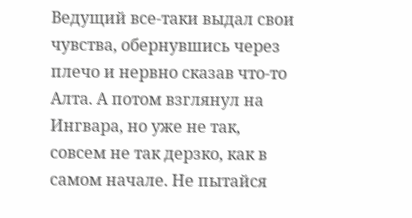Ведущий все-таки выдал свои чувства, обернувшись через плечо и нервно сказав что-то Алта. А потом взглянул на Ингвара, но уже не так, совсем не так дерзко, как в самом начале. Не пытайся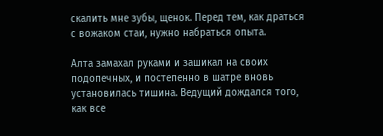скалить мне зубы, щенок. Перед тем, как драться с вожаком стаи, нужно набраться опыта.

Алта замахал руками и зашикал на своих подопечных, и постепенно в шатре вновь установилась тишина. Ведущий дождался того, как все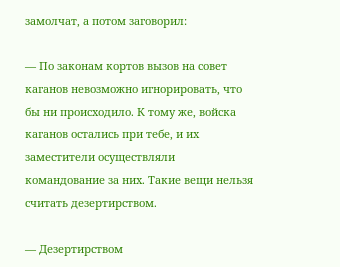замолчат, а потом заговорил:

— По законам кортов вызов на совет каганов невозможно игнорировать, что бы ни происходило. К тому же, войска каганов остались при тебе, и их заместители осуществляли командование за них. Такие вещи нельзя считать дезертирством.

— Дезертирством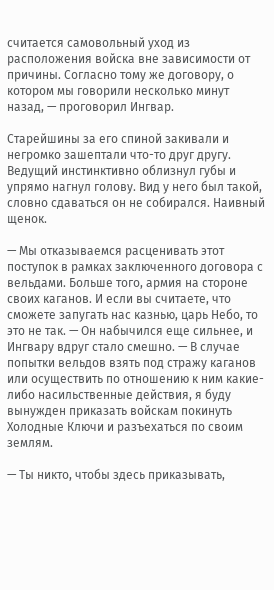считается самовольный уход из расположения войска вне зависимости от причины. Согласно тому же договору, о котором мы говорили несколько минут назад, — проговорил Ингвар.

Старейшины за его спиной закивали и негромко зашептали что-то друг другу. Ведущий инстинктивно облизнул губы и упрямо нагнул голову. Вид у него был такой, словно сдаваться он не собирался. Наивный щенок.

— Мы отказываемся расценивать этот поступок в рамках заключенного договора с вельдами. Больше того, армия на стороне своих каганов. И если вы считаете, что сможете запугать нас казнью, царь Небо, то это не так. — Он набычился еще сильнее, и Ингвару вдруг стало смешно. — В случае попытки вельдов взять под стражу каганов или осуществить по отношению к ним какие-либо насильственные действия, я буду вынужден приказать войскам покинуть Холодные Ключи и разъехаться по своим землям.

— Ты никто, чтобы здесь приказывать,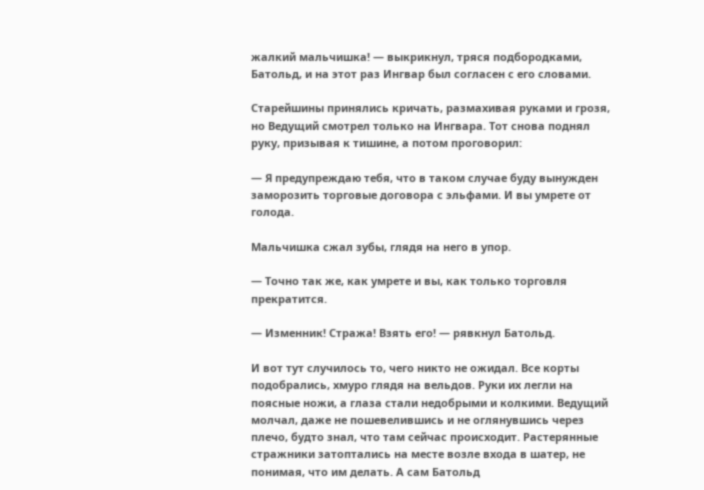жалкий мальчишка! — выкрикнул, тряся подбородками, Батольд, и на этот раз Ингвар был согласен с его словами.

Старейшины принялись кричать, размахивая руками и грозя, но Ведущий смотрел только на Ингвара. Тот снова поднял руку, призывая к тишине, а потом проговорил:

— Я предупреждаю тебя, что в таком случае буду вынужден заморозить торговые договора с эльфами. И вы умрете от голода.

Мальчишка сжал зубы, глядя на него в упор.

— Точно так же, как умрете и вы, как только торговля прекратится.

— Изменник! Стража! Взять его! — рявкнул Батольд.

И вот тут случилось то, чего никто не ожидал. Все корты подобрались, хмуро глядя на вельдов. Руки их легли на поясные ножи, а глаза стали недобрыми и колкими. Ведущий молчал, даже не пошевелившись и не оглянувшись через плечо, будто знал, что там сейчас происходит. Растерянные стражники затоптались на месте возле входа в шатер, не понимая, что им делать. А сам Батольд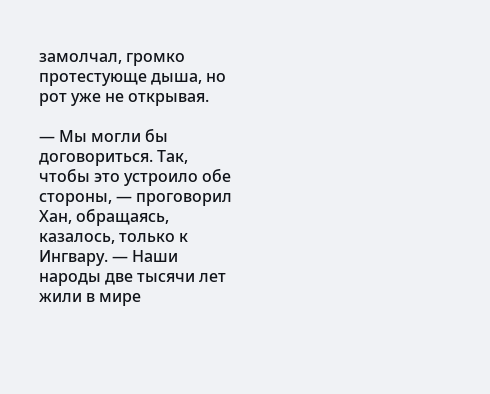замолчал, громко протестующе дыша, но рот уже не открывая.

— Мы могли бы договориться. Так, чтобы это устроило обе стороны, — проговорил Хан, обращаясь, казалось, только к Ингвару. — Наши народы две тысячи лет жили в мире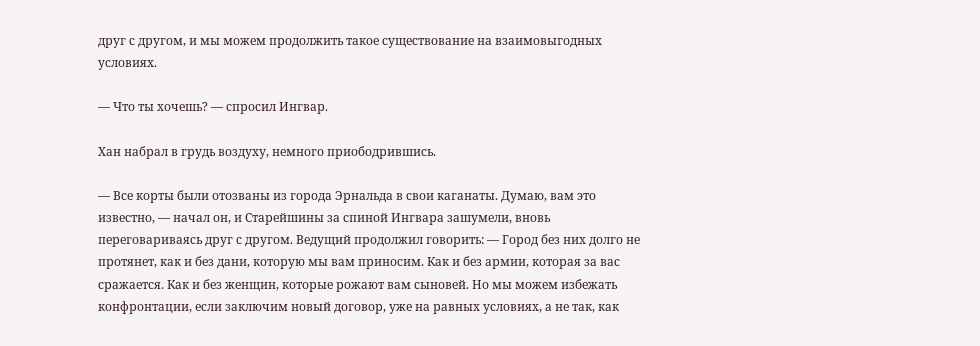друг с другом, и мы можем продолжить такое существование на взаимовыгодных условиях.

— Что ты хочешь? — спросил Ингвар.

Хан набрал в грудь воздуху, немного приободрившись.

— Все корты были отозваны из города Эрнальда в свои каганаты. Думаю, вам это известно, — начал он, и Старейшины за спиной Ингвара зашумели, вновь переговариваясь друг с другом. Ведущий продолжил говорить: — Город без них долго не протянет, как и без дани, которую мы вам приносим. Как и без армии, которая за вас сражается. Как и без женщин, которые рожают вам сыновей. Но мы можем избежать конфронтации, если заключим новый договор, уже на равных условиях, а не так, как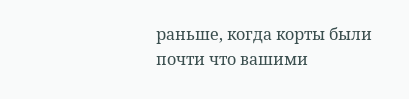раньше, когда корты были почти что вашими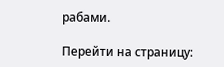рабами.

Перейти на страницу: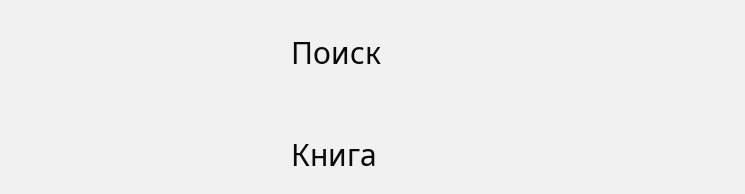Поиск

Книга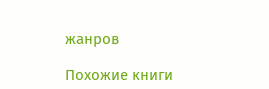жанров

Похожие книги